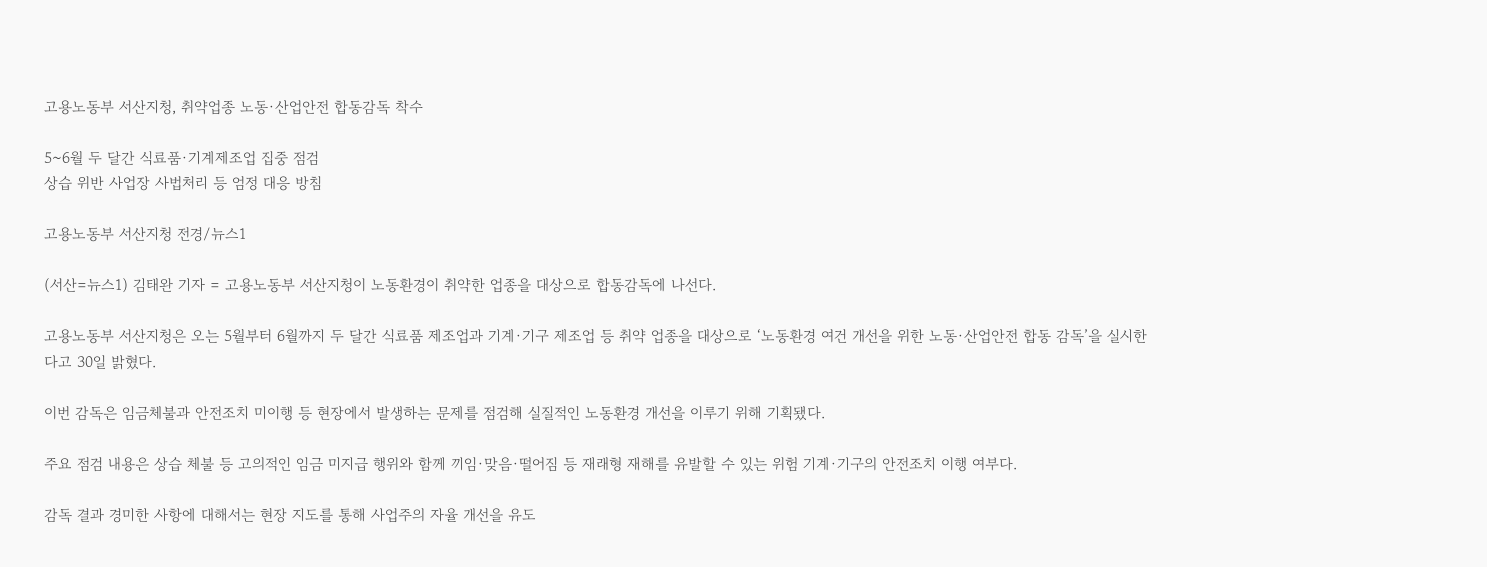고용노동부 서산지청, 취약업종 노동·산업안전 합동감독 착수

5~6월 두 달간 식료품·기계제조업 집중 점검
상습 위반 사업장 사법처리 등 엄정 대응 방침

고용노동부 서산지청 전경/뉴스1

(서산=뉴스1) 김태완 기자 = 고용노동부 서산지청이 노동환경이 취약한 업종을 대상으로 합동감독에 나선다.

고용노동부 서산지청은 오는 5월부터 6월까지 두 달간 식료품 제조업과 기계·기구 제조업 등 취약 업종을 대상으로 ‘노동환경 여건 개선을 위한 노동·산업안전 합동 감독’을 실시한다고 30일 밝혔다.

이번 감독은 임금체불과 안전조치 미이행 등 현장에서 발생하는 문제를 점검해 실질적인 노동환경 개선을 이루기 위해 기획됐다.

주요 점검 내용은 상습 체불 등 고의적인 임금 미지급 행위와 함께 끼임·맞음·떨어짐 등 재래형 재해를 유발할 수 있는 위험 기계·기구의 안전조치 이행 여부다.

감독 결과 경미한 사항에 대해서는 현장 지도를 통해 사업주의 자율 개선을 유도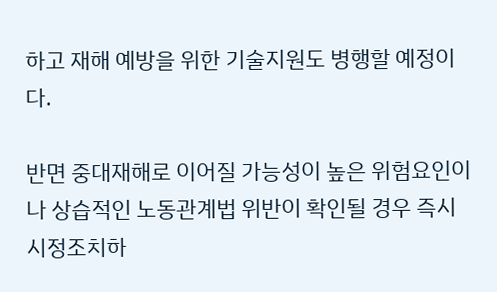하고 재해 예방을 위한 기술지원도 병행할 예정이다.

반면 중대재해로 이어질 가능성이 높은 위험요인이나 상습적인 노동관계법 위반이 확인될 경우 즉시 시정조치하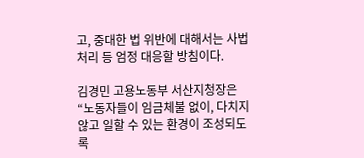고, 중대한 법 위반에 대해서는 사법처리 등 엄정 대응할 방침이다.

김경민 고용노동부 서산지청장은 “노동자들이 임금체불 없이, 다치지 않고 일할 수 있는 환경이 조성되도록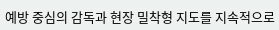예방 중심의 감독과 현장 밀착형 지도를 지속적으로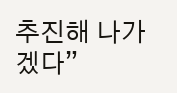추진해 나가겠다”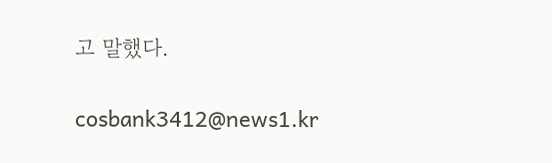고 말했다.

cosbank3412@news1.kr